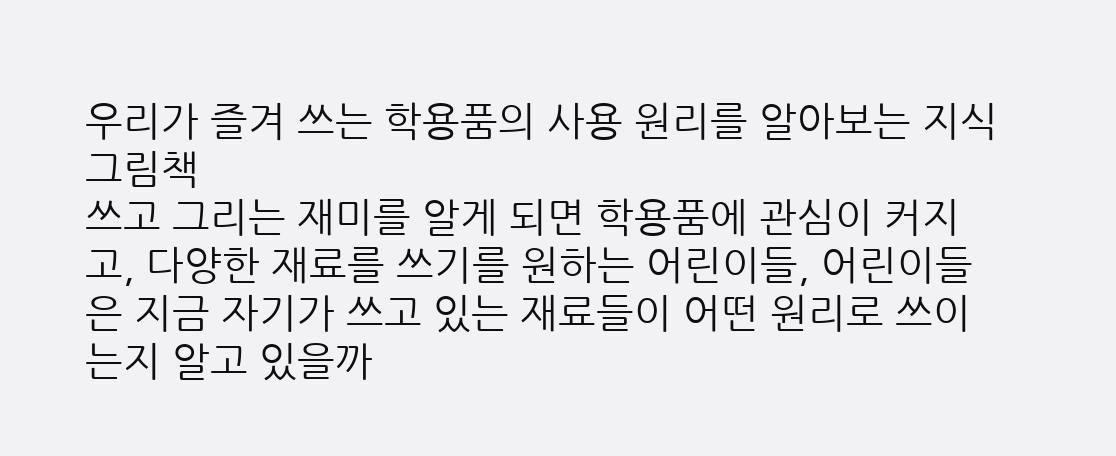우리가 즐겨 쓰는 학용품의 사용 원리를 알아보는 지식 그림책
쓰고 그리는 재미를 알게 되면 학용품에 관심이 커지고, 다양한 재료를 쓰기를 원하는 어린이들, 어린이들은 지금 자기가 쓰고 있는 재료들이 어떤 원리로 쓰이는지 알고 있을까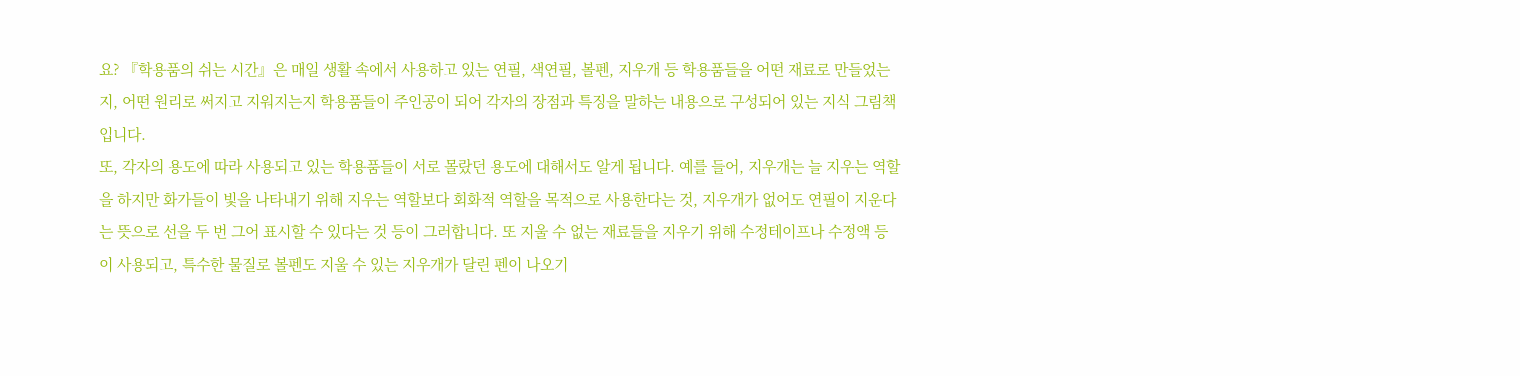요? 『학용품의 쉬는 시간』은 매일 생활 속에서 사용하고 있는 연필, 색연필, 볼펜, 지우개 등 학용품들을 어떤 재료로 만들었는지, 어떤 원리로 써지고 지워지는지 학용품들이 주인공이 되어 각자의 장점과 특징을 말하는 내용으로 구성되어 있는 지식 그림책입니다.
또, 각자의 용도에 따라 사용되고 있는 학용품들이 서로 몰랐던 용도에 대해서도 알게 됩니다. 예를 들어, 지우개는 늘 지우는 역할을 하지만 화가들이 빛을 나타내기 위해 지우는 역할보다 회화적 역할을 목적으로 사용한다는 것, 지우개가 없어도 연필이 지운다는 뜻으로 선을 두 번 그어 표시할 수 있다는 것 등이 그러합니다. 또 지울 수 없는 재료들을 지우기 위해 수정테이프나 수정액 등이 사용되고, 특수한 물질로 볼펜도 지울 수 있는 지우개가 달린 펜이 나오기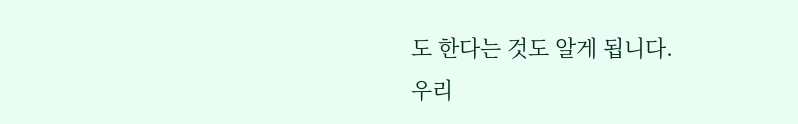도 한다는 것도 알게 됩니다.
우리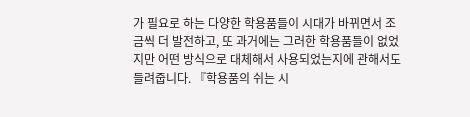가 필요로 하는 다양한 학용품들이 시대가 바뀌면서 조금씩 더 발전하고, 또 과거에는 그러한 학용품들이 없었지만 어떤 방식으로 대체해서 사용되었는지에 관해서도 들려줍니다. 『학용품의 쉬는 시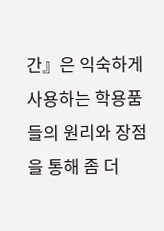간』은 익숙하게 사용하는 학용품들의 원리와 장점을 통해 좀 더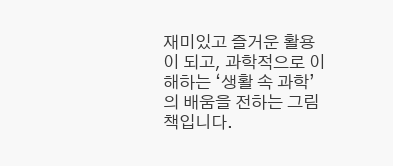재미있고 즐거운 활용이 되고, 과학적으로 이해하는 ‘생활 속 과학’의 배움을 전하는 그림책입니다.